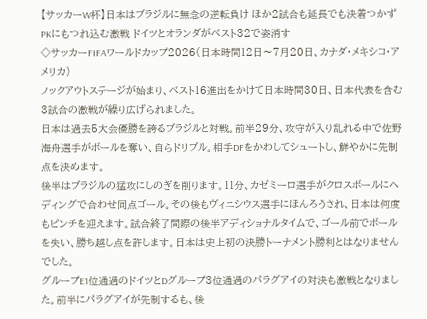【サッカーW杯】日本はブラジルに無念の逆転負け ほか2試合も延長でも決着つかずPKにもつれ込む激戦 ドイツとオランダがベスト32で姿消す
◇サッカーFIFAワールドカップ2026(日本時間12日〜7月20日、カナダ・メキシコ・アメリカ)
ノックアウトステージが始まり、ベスト16進出をかけて日本時間30日、日本代表を含む3試合の激戦が繰り広げられました。
日本は過去5大会優勝を誇るブラジルと対戦。前半29分、攻守が入り乱れる中で佐野海舟選手がボールを奪い、自らドリブル。相手DFをかわしてシュートし、鮮やかに先制点を決めます。
後半はブラジルの猛攻にしのぎを削ります。11分、カゼミーロ選手がクロスボールにヘディングで合わせ同点ゴール。その後もヴィニシウス選手にほんろうされ、日本は何度もピンチを迎えます。試合終了間際の後半アディショナルタイムで、ゴール前でボールを失い、勝ち越し点を許します。日本は史上初の決勝トーナメント勝利とはなりませんでした。
グループE1位通過のドイツとDグループ3位通過のパラグアイの対決も激戦となりました。前半にパラグアイが先制するも、後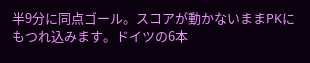半9分に同点ゴール。スコアが動かないままPKにもつれ込みます。ドイツの6本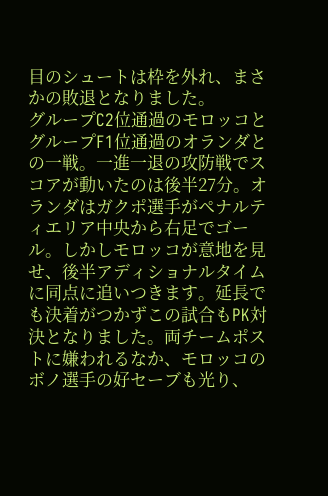目のシュートは枠を外れ、まさかの敗退となりました。
グループC2位通過のモロッコとグループF1位通過のオランダとの一戦。一進一退の攻防戦でスコアが動いたのは後半27分。オランダはガクポ選手がペナルティエリア中央から右足でゴール。しかしモロッコが意地を見せ、後半アディショナルタイムに同点に追いつきます。延長でも決着がつかずこの試合もPK対決となりました。両チームポストに嫌われるなか、モロッコのボノ選手の好セーブも光り、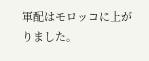軍配はモロッコに上がりました。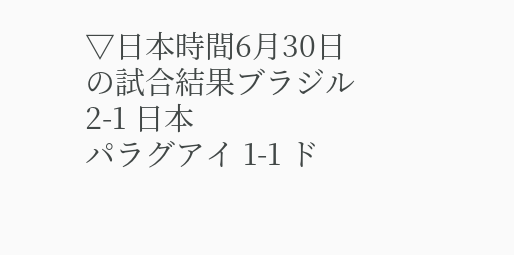▽日本時間6月30日の試合結果ブラジル 2-1 日本
パラグアイ 1-1 ド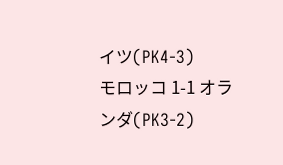イツ(PK4-3)
モロッコ 1-1 オランダ(PK3-2)